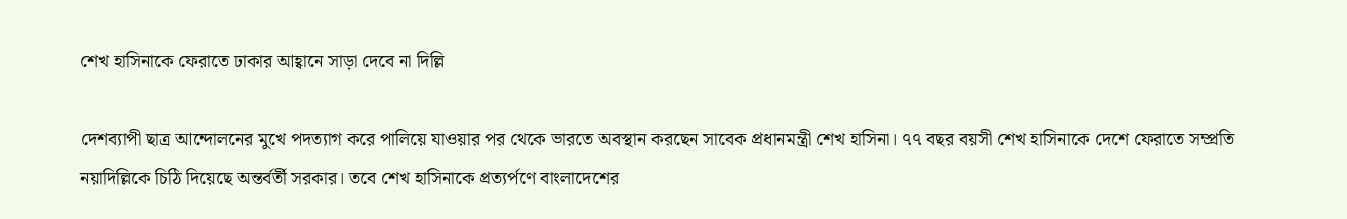শেখ হাসিনাকে ফেরাতে ঢাকার আহ্বানে সাড়া দেবে না দিল্লি

দেশব্যাপী ছাত্র আন্দোলনের মুখে পদত্যাগ করে পালিয়ে যাওয়ার পর থেকে ভারতে অবস্থান করছেন সাবেক প্রধানমন্ত্রী শেখ হাসিনা। ৭৭ বছর বয়সী শেখ হাসিনাকে দেশে ফেরাতে সম্প্রতি নয়াদিল্লিকে চিঠি দিয়েছে অন্তর্বর্তী সরকার। তবে শেখ হাসিনাকে প্রত্যর্পণে বাংলাদেশের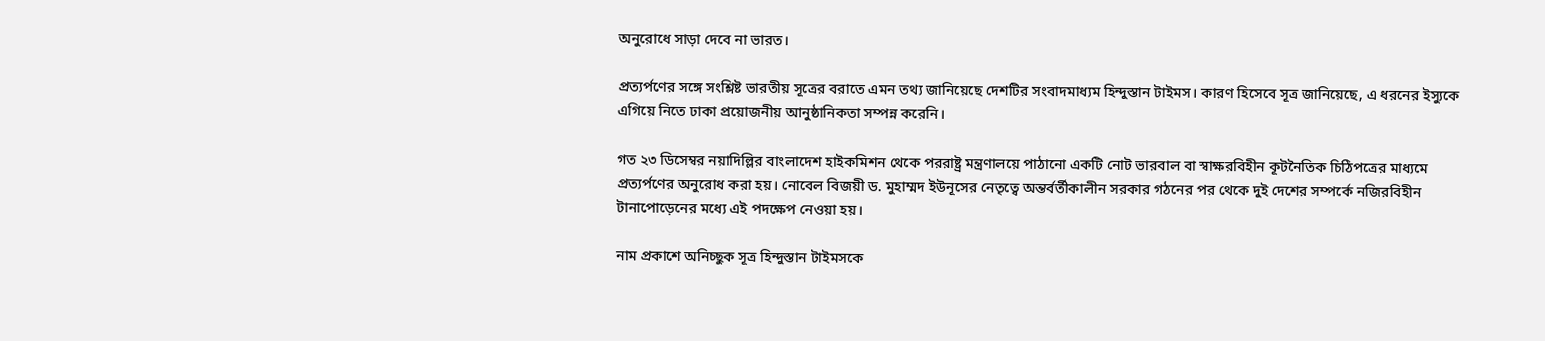অনুরোধে সাড়া দেবে না ভারত।

প্রত্যর্পণের সঙ্গে সংশ্লিষ্ট ভারতীয় সূত্রের বরাতে এমন তথ্য জানিয়েছে দেশটির সংবাদমাধ্যম হিন্দুস্তান টাইমস। কারণ হিসেবে সূত্র জানিয়েছে, এ ধরনের ইস্যুকে এগিয়ে নিতে ঢাকা প্রয়োজনীয় আনুষ্ঠানিকতা সম্পন্ন করেনি।

গত ২৩ ডিসেম্বর নয়াদিল্লির বাংলাদেশ হাইকমিশন থেকে পররাষ্ট্র মন্ত্রণালয়ে পাঠানো একটি নোট ভারবাল বা স্বাক্ষরবিহীন কূটনৈতিক চিঠিপত্রের মাধ্যমে প্রত্যর্পণের অনুরোধ করা হয়। নোবেল বিজয়ী ড. মুহাম্মদ ইউনূসের নেতৃত্বে অন্তর্বর্তীকালীন সরকার গঠনের পর থেকে দুই দেশের সম্পর্কে নজিরবিহীন টানাপোড়েনের মধ্যে এই পদক্ষেপ নেওয়া হয়।

নাম প্রকাশে অনিচ্ছুক সূত্র হিন্দুস্তান টাইমসকে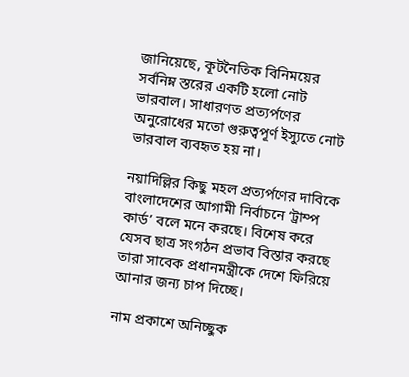জানিয়েছে, কূটনৈতিক বিনিময়ের সর্বনিম্ন স্তরের একটি হলো নোট ভারবাল। সাধারণত প্রত্যর্পণের অনুরোধের মতো গুরুত্বপূর্ণ ইস্যুতে নোট ভারবাল ব্যবহৃত হয় না।

নয়াদিল্লির কিছু মহল প্রত্যর্পণের দাবিকে বাংলাদেশের আগামী নির্বাচনে ‘ট্রাম্প কার্ড’ বলে মনে করছে। বিশেষ করে যেসব ছাত্র সংগঠন প্রভাব বিস্তার করছে তারা সাবেক প্রধানমন্ত্রীকে দেশে ফিরিয়ে আনার জন্য চাপ দিচ্ছে।

নাম প্রকাশে অনিচ্ছুক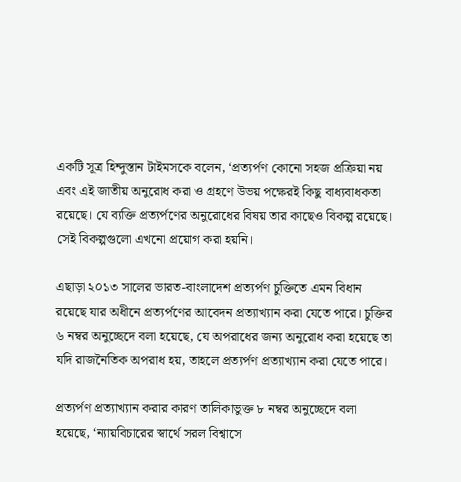একটি সূত্র হিন্দুস্তান টাইমসকে বলেন, ‘প্রত্যর্পণ কোনো সহজ প্রক্রিয়া নয় এবং এই জাতীয় অনুরোধ করা ও গ্রহণে উভয় পক্ষেরই কিছু বাধ্যবাধকতা রয়েছে। যে ব্যক্তি প্রত্যর্পণের অনুরোধের বিষয় তার কাছেও বিকল্প রয়েছে। সেই বিকল্পগুলো এখনো প্রয়োগ করা হয়নি।

এছাড়া ২০১৩ সালের ভারত-বাংলাদেশ প্রত্যর্পণ চুক্তিতে এমন বিধান রয়েছে যার অধীনে প্রত্যর্পণের আবেদন প্রত্যাখ্যান করা যেতে পারে। চুক্তির ৬ নম্বর অনুচ্ছেদে বলা হয়েছে, যে অপরাধের জন্য অনুরোধ করা হয়েছে তা যদি রাজনৈতিক অপরাধ হয়, তাহলে প্রত্যর্পণ প্রত্যাখ্যান করা যেতে পারে।

প্রত্যর্পণ প্রত্যাখ্যান করার কারণ তালিকাভুক্ত ৮ নম্বর অনুচ্ছেদে বলা হয়েছে, ‘ন্যায়বিচারের স্বার্থে সরল বিশ্বাসে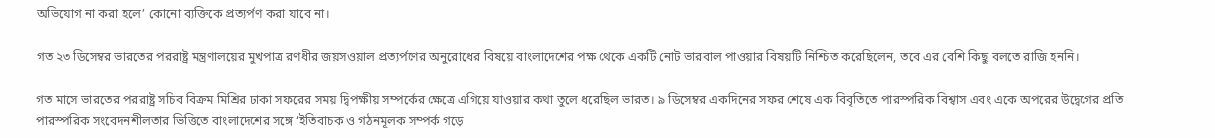অভিযোগ না করা হলে’ কোনো ব্যক্তিকে প্রত্যর্পণ করা যাবে না।

গত ২৩ ডিসেম্বর ভারতের পররাষ্ট্র মন্ত্রণালয়ের মুখপাত্র রণধীর জয়সওয়াল প্রত্যর্পণের অনুরোধের বিষয়ে বাংলাদেশের পক্ষ থেকে একটি নোট ভারবাল পাওয়ার বিষয়টি নিশ্চিত করেছিলেন, তবে এর বেশি কিছু বলতে রাজি হননি।

গত মাসে ভারতের পররাষ্ট্র সচিব বিক্রম মিশ্রির ঢাকা সফরের সময় দ্বিপক্ষীয় সম্পর্কের ক্ষেত্রে এগিয়ে যাওয়ার কথা তুলে ধরেছিল ভারত। ৯ ডিসেম্বর একদিনের সফর শেষে এক বিবৃতিতে পারস্পরিক বিশ্বাস এবং একে অপরের উদ্বেগের প্রতি পারস্পরিক সংবেদনশীলতার ভিত্তিতে বাংলাদেশের সঙ্গে ‘ইতিবাচক ও গঠনমূলক সম্পর্ক গড়ে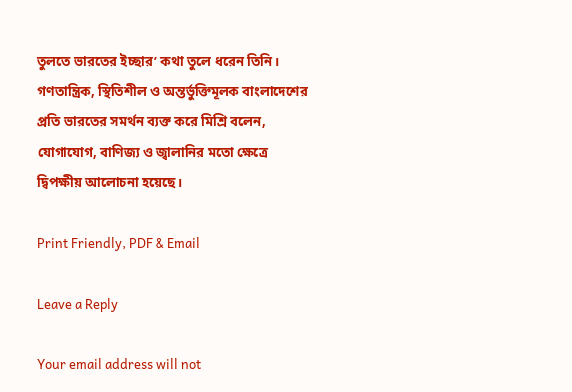তুলতে ভারতের ইচ্ছার’ কথা তুলে ধরেন তিনি। গণতান্ত্রিক, স্থিতিশীল ও অন্তর্ভুক্তিমূলক বাংলাদেশের প্রতি ভারতের সমর্থন ব্যক্ত করে মিশ্রি বলেন, যোগাযোগ, বাণিজ্য ও জ্বালানির মতো ক্ষেত্রে দ্বিপক্ষীয় আলোচনা হয়েছে।

Print Friendly, PDF & Email

Leave a Reply

Your email address will not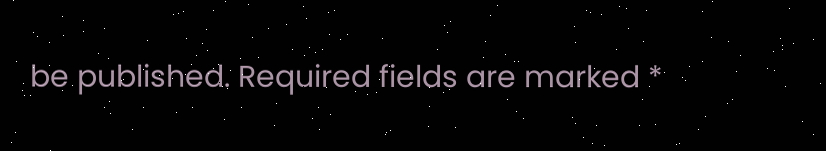be published. Required fields are marked *